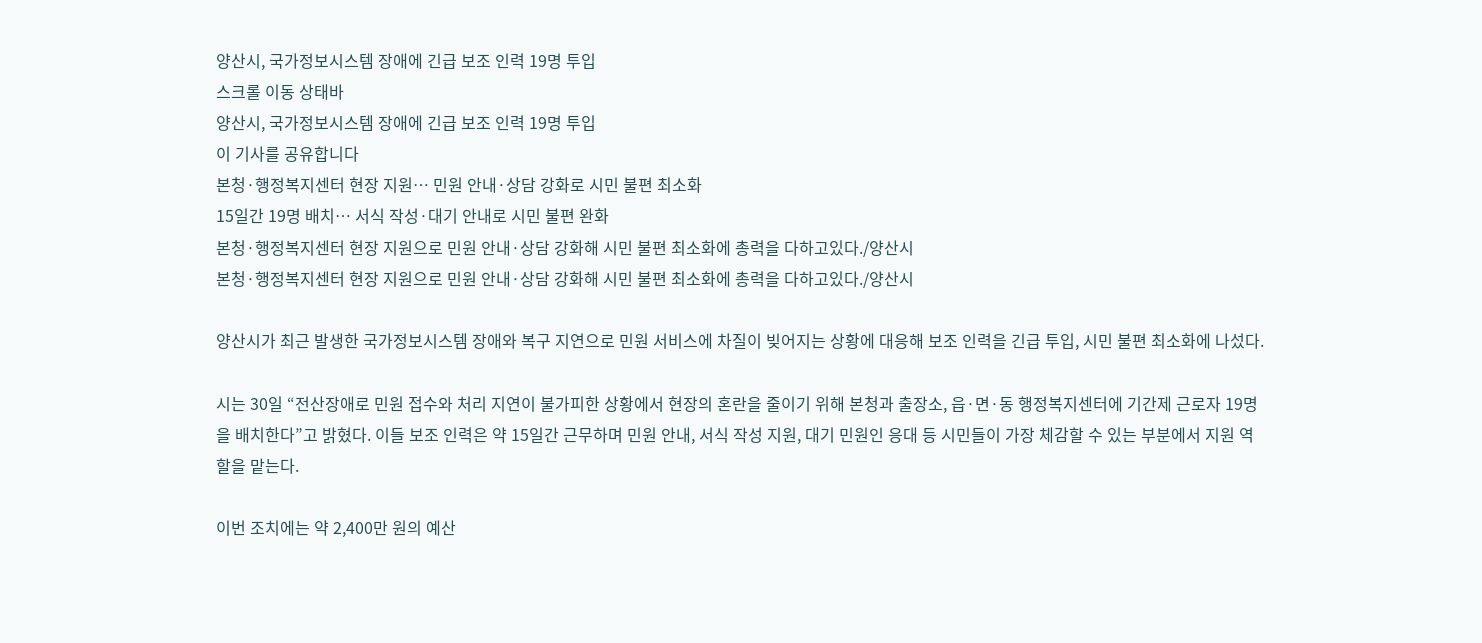양산시, 국가정보시스템 장애에 긴급 보조 인력 19명 투입
스크롤 이동 상태바
양산시, 국가정보시스템 장애에 긴급 보조 인력 19명 투입
이 기사를 공유합니다
본청·행정복지센터 현장 지원… 민원 안내·상담 강화로 시민 불편 최소화
15일간 19명 배치… 서식 작성·대기 안내로 시민 불편 완화
본청·행정복지센터 현장 지원으로 민원 안내·상담 강화해 시민 불편 최소화에 총력을 다하고있다./양산시
본청·행정복지센터 현장 지원으로 민원 안내·상담 강화해 시민 불편 최소화에 총력을 다하고있다./양산시

양산시가 최근 발생한 국가정보시스템 장애와 복구 지연으로 민원 서비스에 차질이 빚어지는 상황에 대응해 보조 인력을 긴급 투입, 시민 불편 최소화에 나섰다.

시는 30일 “전산장애로 민원 접수와 처리 지연이 불가피한 상황에서 현장의 혼란을 줄이기 위해 본청과 출장소, 읍·면·동 행정복지센터에 기간제 근로자 19명을 배치한다”고 밝혔다. 이들 보조 인력은 약 15일간 근무하며 민원 안내, 서식 작성 지원, 대기 민원인 응대 등 시민들이 가장 체감할 수 있는 부분에서 지원 역할을 맡는다.

이번 조치에는 약 2,400만 원의 예산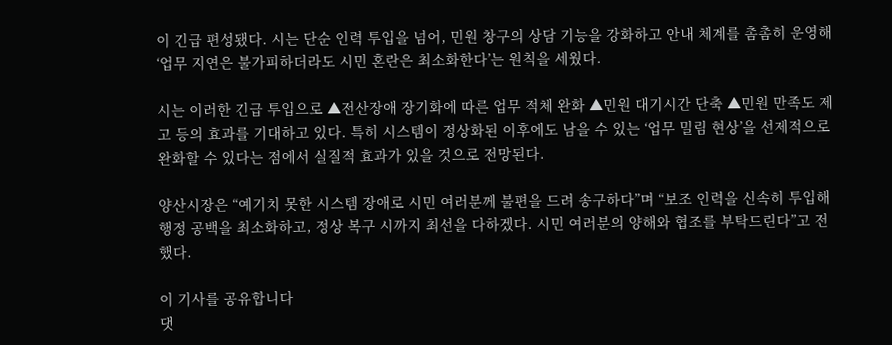이 긴급 편성됐다. 시는 단순 인력 투입을 넘어, 민원 창구의 상담 기능을 강화하고 안내 체계를 촘촘히 운영해 ‘업무 지연은 불가피하더라도 시민 혼란은 최소화한다’는 원칙을 세웠다.

시는 이러한 긴급 투입으로 ▲전산장애 장기화에 따른 업무 적체 완화 ▲민원 대기시간 단축 ▲민원 만족도 제고 등의 효과를 기대하고 있다. 특히 시스템이 정상화된 이후에도 남을 수 있는 ‘업무 밀림 현상’을 선제적으로 완화할 수 있다는 점에서 실질적 효과가 있을 것으로 전망된다.

양산시장은 “예기치 못한 시스템 장애로 시민 여러분께 불편을 드려 송구하다”며 “보조 인력을 신속히 투입해 행정 공백을 최소화하고, 정상 복구 시까지 최선을 다하겠다. 시민 여러분의 양해와 협조를 부탁드린다”고 전했다.

이 기사를 공유합니다
댓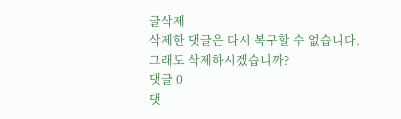글삭제
삭제한 댓글은 다시 복구할 수 없습니다.
그래도 삭제하시겠습니까?
댓글 0
댓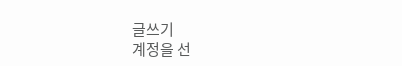글쓰기
계정을 선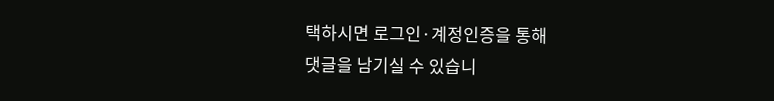택하시면 로그인·계정인증을 통해
댓글을 남기실 수 있습니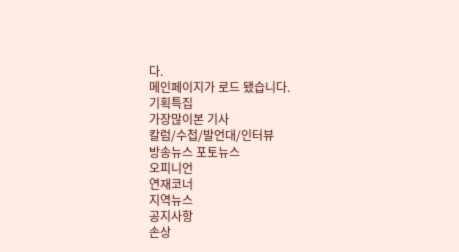다.
메인페이지가 로드 됐습니다.
기획특집
가장많이본 기사
칼럼/수첩/발언대/인터뷰
방송뉴스 포토뉴스
오피니언
연재코너
지역뉴스
공지사항
손상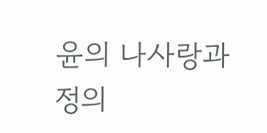윤의 나사랑과 정의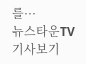를···
뉴스타운TV 기사보기